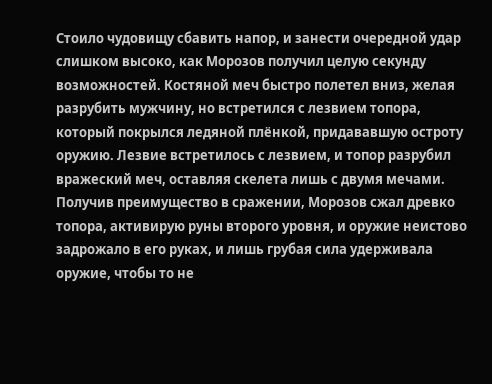Стоило чудовищу сбавить напор, и занести очередной удар слишком высоко, как Морозов получил целую секунду возможностей. Костяной меч быстро полетел вниз, желая разрубить мужчину, но встретился с лезвием топора, который покрылся ледяной плёнкой, придававшую остроту оружию. Лезвие встретилось с лезвием, и топор разрубил вражеский меч, оставляя скелета лишь с двумя мечами. Получив преимущество в сражении, Морозов сжал древко топора, активирую руны второго уровня, и оружие неистово задрожало в его руках, и лишь грубая сила удерживала оружие, чтобы то не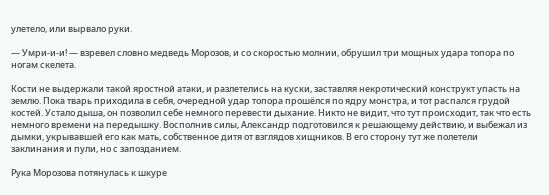улетело, или вырвало руки.

— Умри-и-и! — взревел словно медведь Морозов, и со скоростью молнии, обрушил три мощных удара топора по ногам скелета.

Кости не выдержали такой яростной атаки, и разлетелись на куски, заставляя некротический конструкт упасть на землю. Пока тварь приходила в себя, очередной удар топора прошёлся по ядру монстра, и тот распался грудой костей. Устало дыша, он позволил себе немного перевести дыхание. Никто не видит, что тут происходит, так что есть немного времени на передышку. Восполнив силы, Александр подготовился к решающему действию, и выбежал из дымки, укрывавшей его как мать, собственное дитя от взглядов хищников. В его сторону тут же полетели заклинания и пули, но с запозданием.

Рука Морозова потянулась к шкуре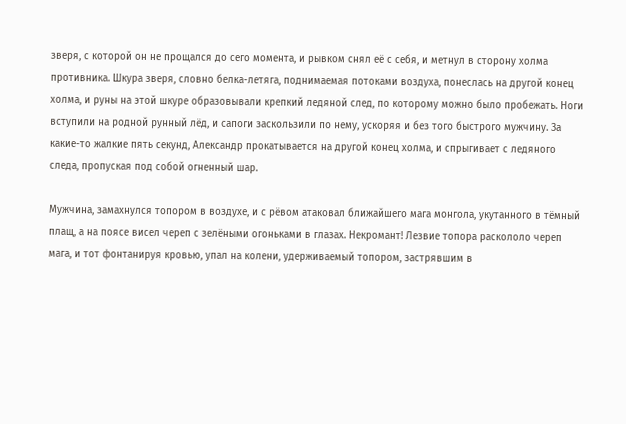зверя, с которой он не прощался до сего момента, и рывком снял её с себя, и метнул в сторону холма противника. Шкура зверя, словно белка-летяга, поднимаемая потоками воздуха, понеслась на другой конец холма, и руны на этой шкуре образовывали крепкий ледяной след, по которому можно было пробежать. Ноги вступили на родной рунный лёд, и сапоги заскользили по нему, ускоряя и без того быстрого мужчину. За какие-то жалкие пять секунд, Александр прокатывается на другой конец холма, и спрыгивает с ледяного следа, пропуская под собой огненный шар.

Мужчина, замахнулся топором в воздухе, и с рёвом атаковал ближайшего мага монгола, укутанного в тёмный плащ, а на поясе висел череп с зелёными огоньками в глазах. Некромант! Лезвие топора раскололо череп мага, и тот фонтанируя кровью, упал на колени, удерживаемый топором, застрявшим в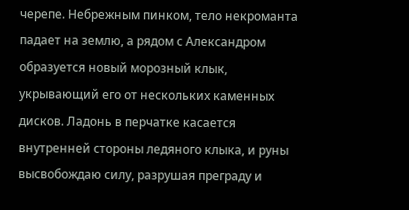черепе. Небрежным пинком, тело некроманта падает на землю, а рядом с Александром образуется новый морозный клык, укрывающий его от нескольких каменных дисков. Ладонь в перчатке касается внутренней стороны ледяного клыка, и руны высвобождаю силу, разрушая преграду и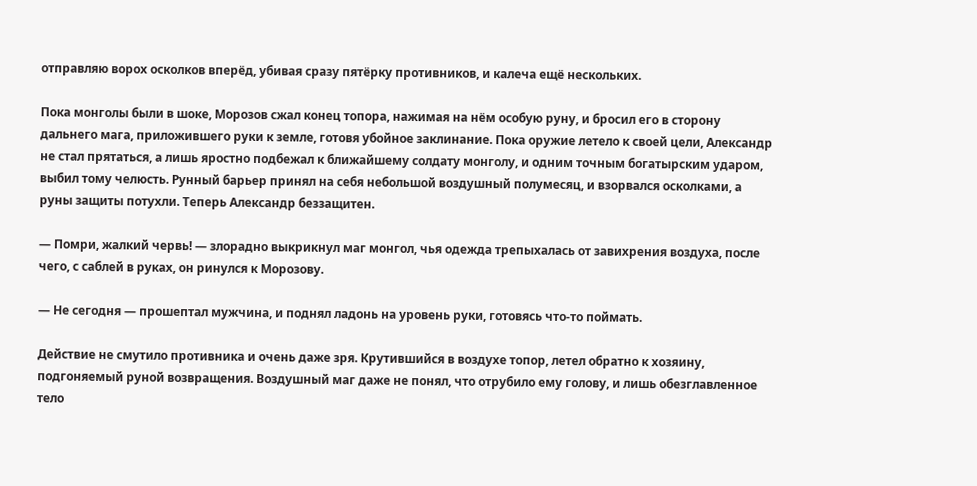отправляю ворох осколков вперёд, убивая сразу пятёрку противников, и калеча ещё нескольких.

Пока монголы были в шоке, Морозов сжал конец топора, нажимая на нём особую руну, и бросил его в сторону дальнего мага, приложившего руки к земле, готовя убойное заклинание. Пока оружие летело к своей цели, Александр не стал прятаться, а лишь яростно подбежал к ближайшему солдату монголу, и одним точным богатырским ударом, выбил тому челюсть. Рунный барьер принял на себя небольшой воздушный полумесяц, и взорвался осколками, а руны защиты потухли. Теперь Александр беззащитен.

— Помри, жалкий червь! — злорадно выкрикнул маг монгол, чья одежда трепыхалась от завихрения воздуха, после чего, с саблей в руках, он ринулся к Морозову.

— Не сегодня — прошептал мужчина, и поднял ладонь на уровень руки, готовясь что-то поймать.

Действие не смутило противника и очень даже зря. Крутившийся в воздухе топор, летел обратно к хозяину, подгоняемый руной возвращения. Воздушный маг даже не понял, что отрубило ему голову, и лишь обезглавленное тело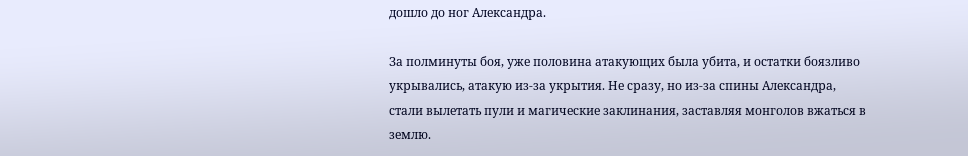дошло до ног Александра.

За полминуты боя, уже половина атакующих была убита, и остатки боязливо укрывались, атакую из-за укрытия. Не сразу, но из-за спины Александра, стали вылетать пули и магические заклинания, заставляя монголов вжаться в землю.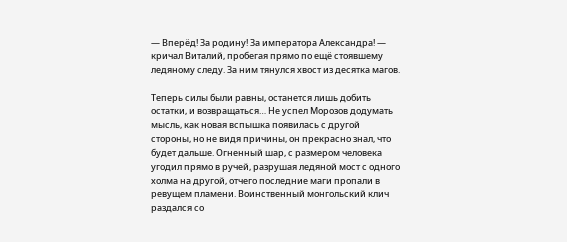— Вперёд! За родину! За императора Александра! — кричал Виталий, пробегая прямо по ещё стоявшему ледяному следу. За ним тянулся хвост из десятка магов.

Теперь силы были равны, останется лишь добить остатки, и возвращаться… Не успел Морозов додумать мысль, как новая вспышка появилась с другой стороны, но не видя причины, он прекрасно знал, что будет дальше. Огненный шар, с размером человека угодил прямо в ручей, разрушая ледяной мост с одного холма на другой, отчего последние маги пропали в ревущем пламени. Воинственный монгольский клич раздался со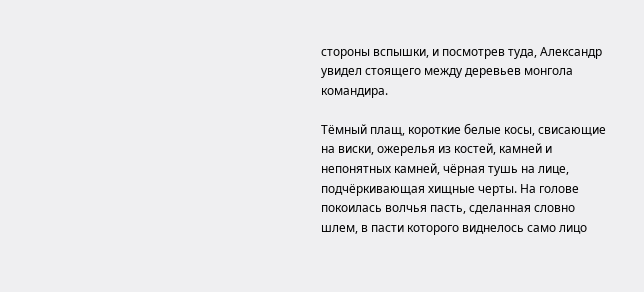стороны вспышки, и посмотрев туда, Александр увидел стоящего между деревьев монгола командира.

Тёмный плащ, короткие белые косы, свисающие на виски, ожерелья из костей, камней и непонятных камней, чёрная тушь на лице, подчёркивающая хищные черты. На голове покоилась волчья пасть, сделанная словно шлем, в пасти которого виднелось само лицо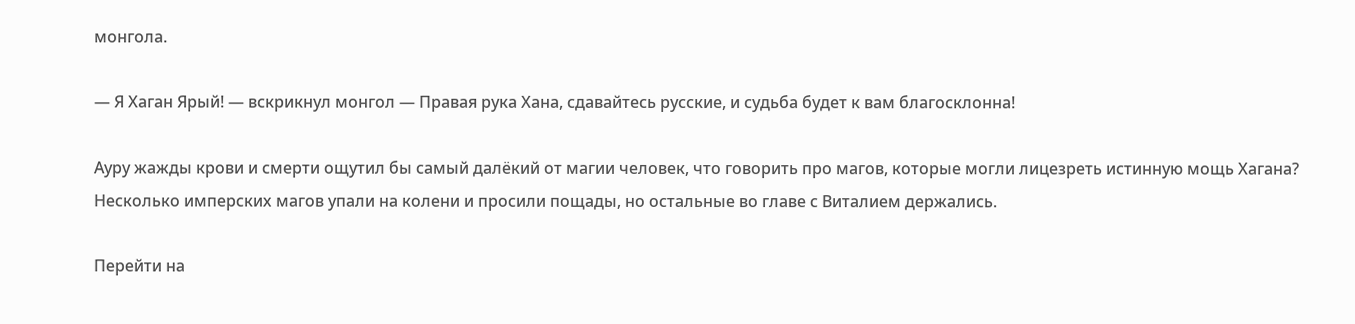монгола.

— Я Хаган Ярый! — вскрикнул монгол — Правая рука Хана, сдавайтесь русские, и судьба будет к вам благосклонна!

Ауру жажды крови и смерти ощутил бы самый далёкий от магии человек, что говорить про магов, которые могли лицезреть истинную мощь Хагана? Несколько имперских магов упали на колени и просили пощады, но остальные во главе с Виталием держались.

Перейти на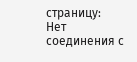страницу:
Нет соединения с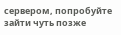сервером, попробуйте зайти чуть позже